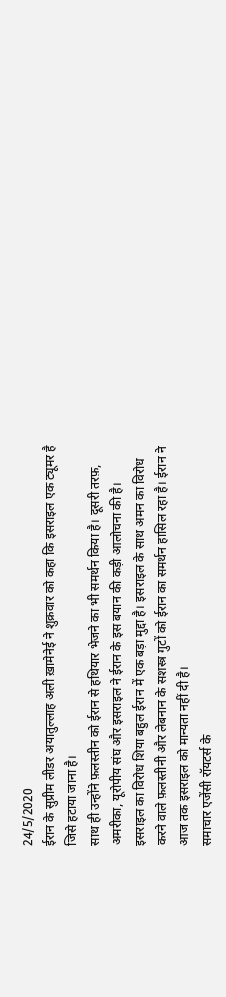24/5/2020
ईरान के सुप्रीम लीडर अयातुल्लाह अली ख़ामेनेई ने शुक्रवार को कहा कि इसराइल एक ट्यूमर है जिसे हटाया जाना है।
साथ ही उन्होंने फ़लस्तीन को ईरान से हथियार भेजने का भी समर्थन किया है। दूसरी तरफ़, अमरीका, यूरोपीय संघ और इसराइल ने ईरान के इस बयान की कड़ी आलोचना की है।
इसराइल का विरोध शिया बहुल ईरान में एक बड़ा मुद्दा है। इसराइल के साथ अमन का विरोध करने वाले फ़लस्तीनी और लेबनान के सशस्त्र गुटों को ईरान का समर्थन हासिल रहा है। ईरान ने आज तक इसराइल को मान्यता नहीं दी है।
समाचार एजेंसी रॉयटर्स के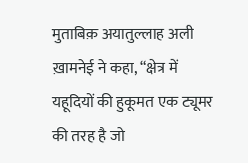मुताबिक़ अयातुल्लाह अली ख़ामनेई ने कहा, “क्षेत्र में यहूदियों की हुकूमत एक ट्यूमर की तरह है जो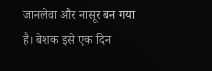जानलेवा और नासूर बन गया है। बेशक इसे एक दिन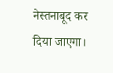नेस्तनाबूद कर दिया जाएगा।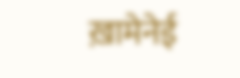ख़ामेनेई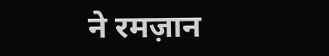ने रमज़ान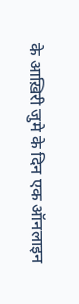के आख़िरी जुमे के दिन एक ऑनलाइन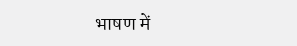भाषण में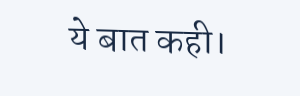ये बात कही।